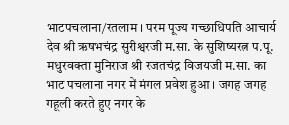भाटपचलाना/रतलाम । परम पूज्य गच्छाधिपति आचार्य देव श्री ऋषभचंद्र सुरीश्वरजी म.सा. के सुशिष्यरत्न प.पू. मधुरवक्ता मुनिराज श्री रजतचंद्र विजयजी म.सा. का भाट पचलाना नगर में मंगल प्रवेश हुआ । जगह जगह गहूली करते हुए नगर के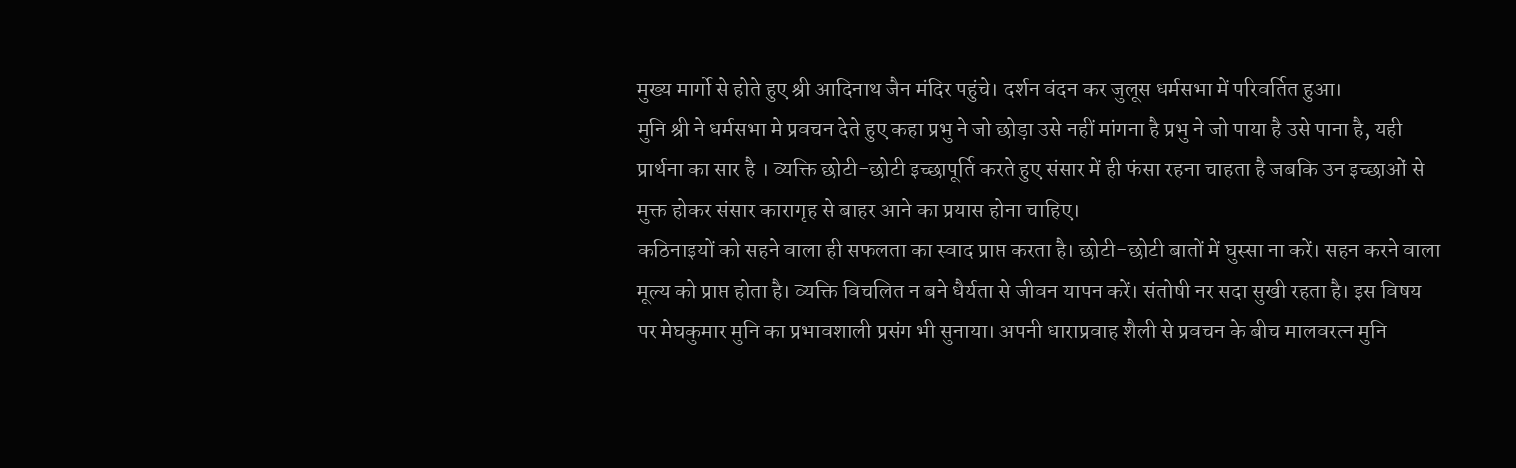मुख्य मार्गो से होते हुए श्री आदिनाथ जैन मंदिर पहुंचे। दर्शन वंदन कर जुलूस धर्मसभा में परिवर्तित हुआ।
मुनि श्री ने धर्मसभा मे प्रवचन देते हुए कहा प्रभु ने जो छोड़ा उसे नहीं मांगना है प्रभु ने जो पाया है उसे पाना है, यही प्रार्थना का सार है । व्यक्ति छोटी-छोटी इच्छापूर्ति करते हुए संसार में ही फंसा रहना चाहता है जबकि उन इच्छाओं से मुक्त होकर संसार कारागृह से बाहर आने का प्रयास होना चाहिए।
कठिनाइयों को सहने वाला ही सफलता का स्वाद प्राप्त करता है। छोटी-छोटी बातों में घुस्सा ना करें। सहन करने वाला मूल्य को प्राप्त होता है। व्यक्ति विचलित न बने धैर्यता से जीवन यापन करें। संतोषी नर सदा सुखी रहता है। इस विषय पर मेघकुमार मुनि का प्रभावशाली प्रसंग भी सुनाया। अपनी धाराप्रवाह शैली से प्रवचन के बीच मालवरत्न मुनि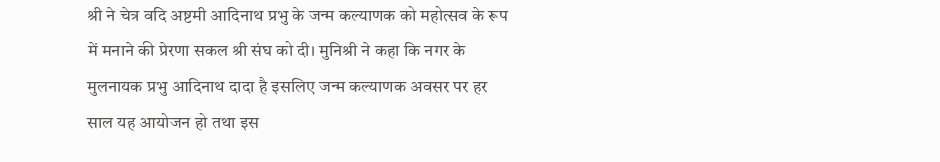श्री ने चेत्र वदि अष्टमी आदिनाथ प्रभु के जन्म कल्याणक को महोत्सव के रूप में मनाने की प्रेरणा सकल श्री संघ को दी। मुनिश्री ने कहा कि नगर के मुलनायक प्रभु आदिनाथ दादा है इसलिए जन्म कल्याणक अवसर पर हर साल यह आयोजन हो तथा इस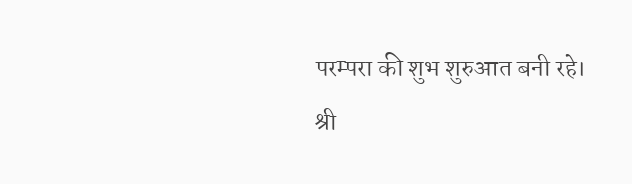परम्परा की शुभ शुरुआत बनी रहे।
श्री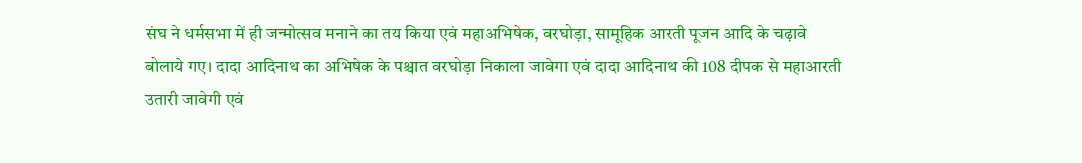संघ ने धर्मसभा में ही जन्मोत्सव मनाने का तय किया एवं महाअभिषेक, वरघोड़ा, सामूहिक आरती पूजन आदि के चढ़ावे बोलाये गए। दादा आदिनाथ का अभिषेक के पश्चात वरघोड़ा निकाला जावेगा एवं दादा आदिनाथ की 108 दीपक से महाआरती उतारी जावेगी एवं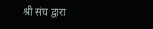श्री संघ द्वारा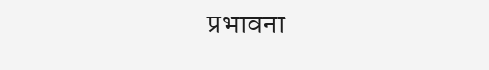प्रभावना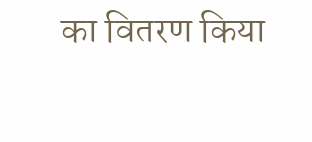का वितरण किया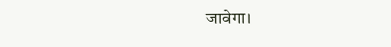जावेगा।